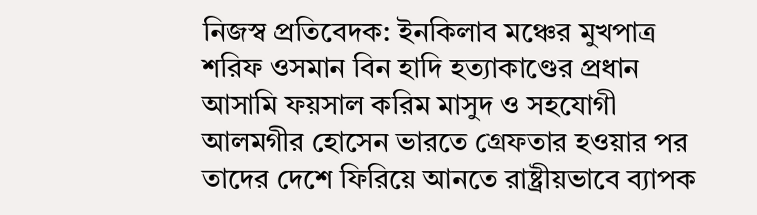নিজস্ব প্রতিবেদক: ইনকিলাব মঞ্চের মুখপাত্র শরিফ ওসমান বিন হাদি হত্যাকাণ্ডের প্রধান আসামি ফয়সাল করিম মাসুদ ও সহযোগী আলমগীর হোসেন ভারতে গ্রেফতার হওয়ার পর তাদের দেশে ফিরিয়ে আনতে রাষ্ট্রীয়ভাবে ব্যাপক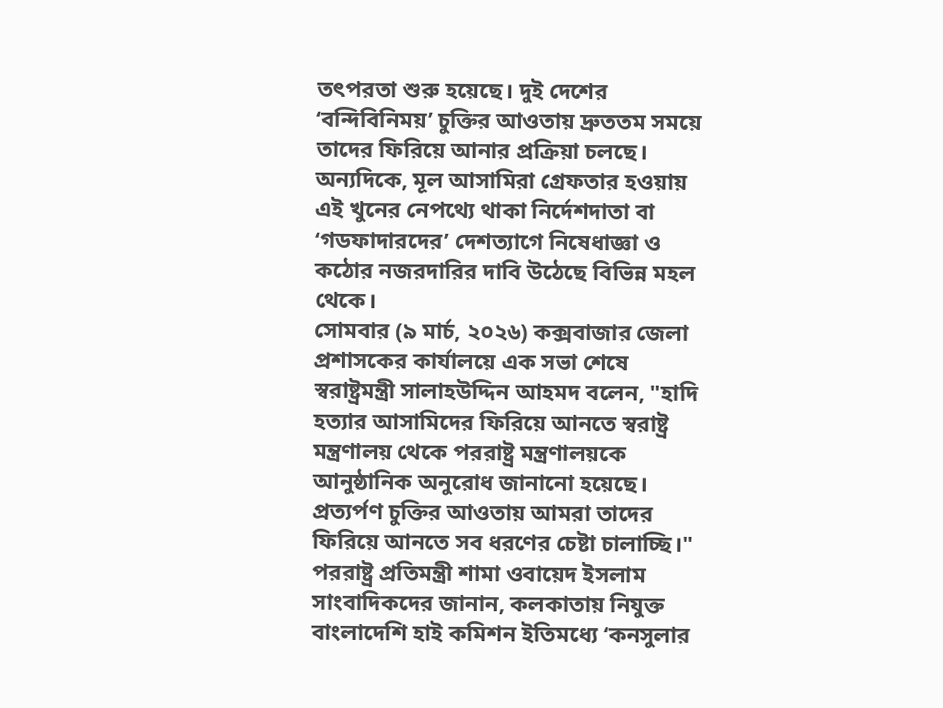তৎপরতা শুরু হয়েছে। দুই দেশের ‘বন্দিবিনিময়’ চুক্তির আওতায় দ্রুততম সময়ে তাদের ফিরিয়ে আনার প্রক্রিয়া চলছে। অন্যদিকে, মূল আসামিরা গ্রেফতার হওয়ায় এই খুনের নেপথ্যে থাকা নির্দেশদাতা বা ‘গডফাদারদের’ দেশত্যাগে নিষেধাজ্ঞা ও কঠোর নজরদারির দাবি উঠেছে বিভিন্ন মহল থেকে।
সোমবার (৯ মার্চ, ২০২৬) কক্সবাজার জেলা প্রশাসকের কার্যালয়ে এক সভা শেষে স্বরাষ্ট্রমন্ত্রী সালাহউদ্দিন আহমদ বলেন, "হাদি হত্যার আসামিদের ফিরিয়ে আনতে স্বরাষ্ট্র মন্ত্রণালয় থেকে পররাষ্ট্র মন্ত্রণালয়কে আনুষ্ঠানিক অনুরোধ জানানো হয়েছে। প্রত্যর্পণ চুক্তির আওতায় আমরা তাদের ফিরিয়ে আনতে সব ধরণের চেষ্টা চালাচ্ছি।"
পররাষ্ট্র প্রতিমন্ত্রী শামা ওবায়েদ ইসলাম সাংবাদিকদের জানান, কলকাতায় নিযুক্ত বাংলাদেশি হাই কমিশন ইতিমধ্যে ‘কনসুলার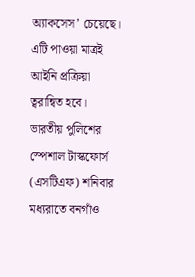অ্যাকসেস’ চেয়েছে। এটি পাওয়া মাত্রই আইনি প্রক্রিয়া ত্বরান্বিত হবে। ভারতীয় পুলিশের স্পেশাল টাস্কফোর্স (এসটিএফ) শনিবার মধ্যরাতে বনগাঁও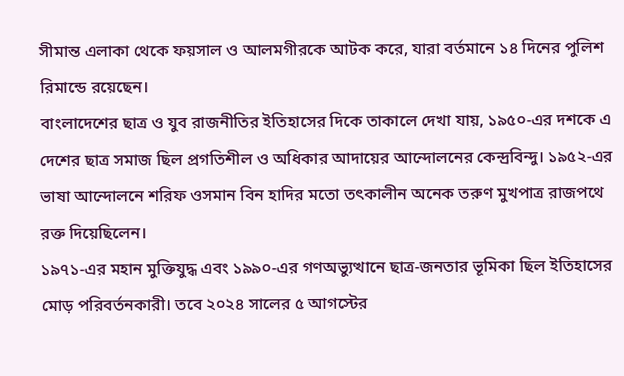সীমান্ত এলাকা থেকে ফয়সাল ও আলমগীরকে আটক করে, যারা বর্তমানে ১৪ দিনের পুলিশ রিমান্ডে রয়েছেন।
বাংলাদেশের ছাত্র ও যুব রাজনীতির ইতিহাসের দিকে তাকালে দেখা যায়, ১৯৫০-এর দশকে এ দেশের ছাত্র সমাজ ছিল প্রগতিশীল ও অধিকার আদায়ের আন্দোলনের কেন্দ্রবিন্দু। ১৯৫২-এর ভাষা আন্দোলনে শরিফ ওসমান বিন হাদির মতো তৎকালীন অনেক তরুণ মুখপাত্র রাজপথে রক্ত দিয়েছিলেন।
১৯৭১-এর মহান মুক্তিযুদ্ধ এবং ১৯৯০-এর গণঅভ্যুত্থানে ছাত্র-জনতার ভূমিকা ছিল ইতিহাসের মোড় পরিবর্তনকারী। তবে ২০২৪ সালের ৫ আগস্টের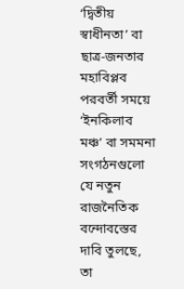‘দ্বিতীয় স্বাধীনতা’ বা ছাত্র-জনতার মহাবিপ্লব পরবর্তী সময়ে ‘ইনকিলাব মঞ্চ’ বা সমমনা সংগঠনগুলো যে নতুন রাজনৈতিক বন্দোবস্তের দাবি তুলছে, তা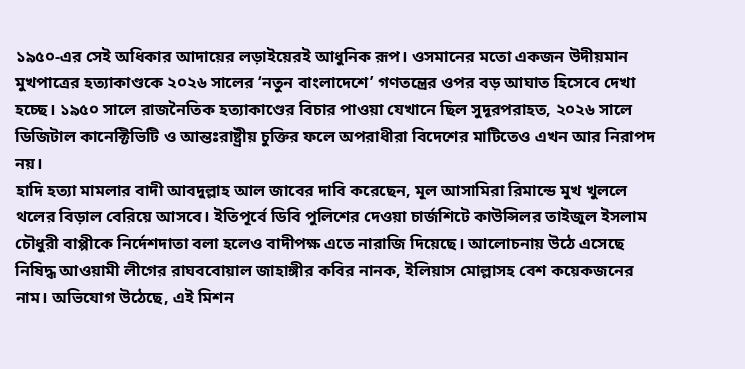১৯৫০-এর সেই অধিকার আদায়ের লড়াইয়েরই আধুনিক রূপ। ওসমানের মতো একজন উদীয়মান মুখপাত্রের হত্যাকাণ্ডকে ২০২৬ সালের ‘নতুন বাংলাদেশে’ গণতন্ত্রের ওপর বড় আঘাত হিসেবে দেখা হচ্ছে। ১৯৫০ সালে রাজনৈতিক হত্যাকাণ্ডের বিচার পাওয়া যেখানে ছিল সুদূরপরাহত, ২০২৬ সালে ডিজিটাল কানেক্টিভিটি ও আন্তঃরাষ্ট্রীয় চুক্তির ফলে অপরাধীরা বিদেশের মাটিতেও এখন আর নিরাপদ নয়।
হাদি হত্যা মামলার বাদী আবদুল্লাহ আল জাবের দাবি করেছেন, মূল আসামিরা রিমান্ডে মুখ খুললে থলের বিড়াল বেরিয়ে আসবে। ইতিপূর্বে ডিবি পুলিশের দেওয়া চার্জশিটে কাউন্সিলর তাইজুল ইসলাম চৌধুরী বাপ্পীকে নির্দেশদাতা বলা হলেও বাদীপক্ষ এতে নারাজি দিয়েছে। আলোচনায় উঠে এসেছে নিষিদ্ধ আওয়ামী লীগের রাঘববোয়াল জাহাঙ্গীর কবির নানক, ইলিয়াস মোল্লাসহ বেশ কয়েকজনের নাম। অভিযোগ উঠেছে, এই মিশন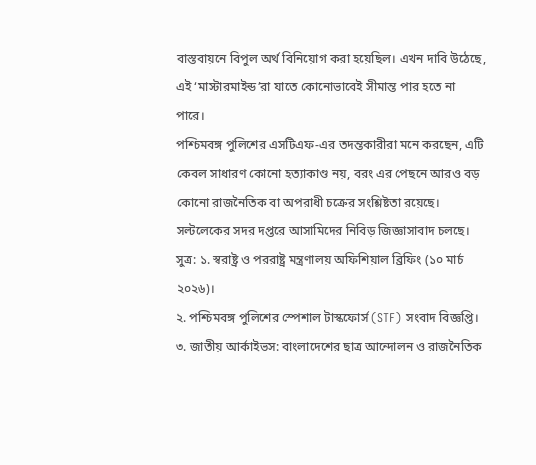বাস্তবায়নে বিপুল অর্থ বিনিয়োগ করা হয়েছিল। এখন দাবি উঠেছে, এই ‘মাস্টারমাইন্ড’রা যাতে কোনোভাবেই সীমান্ত পার হতে না পারে।
পশ্চিমবঙ্গ পুলিশের এসটিএফ-এর তদন্তকারীরা মনে করছেন, এটি কেবল সাধারণ কোনো হত্যাকাণ্ড নয়, বরং এর পেছনে আরও বড় কোনো রাজনৈতিক বা অপরাধী চক্রের সংশ্লিষ্টতা রয়েছে। সল্টলেকের সদর দপ্তরে আসামিদের নিবিড় জিজ্ঞাসাবাদ চলছে।
সুত্র: ১. স্বরাষ্ট্র ও পররাষ্ট্র মন্ত্রণালয় অফিশিয়াল ব্রিফিং (১০ মার্চ ২০২৬)।
২. পশ্চিমবঙ্গ পুলিশের স্পেশাল টাস্কফোর্স (STF) সংবাদ বিজ্ঞপ্তি।
৩. জাতীয় আর্কাইভস: বাংলাদেশের ছাত্র আন্দোলন ও রাজনৈতিক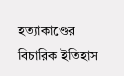হত্যাকাণ্ডের বিচারিক ইতিহাস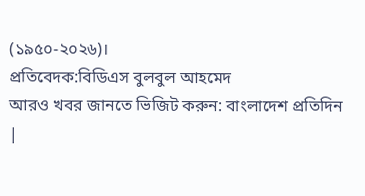(১৯৫০-২০২৬)।
প্রতিবেদক:বিডিএস বুলবুল আহমেদ
আরও খবর জানতে ভিজিট করুন: বাংলাদেশ প্রতিদিন
|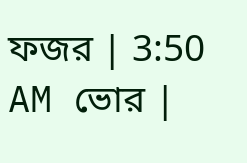ফজর | 3:50 AM ভোর |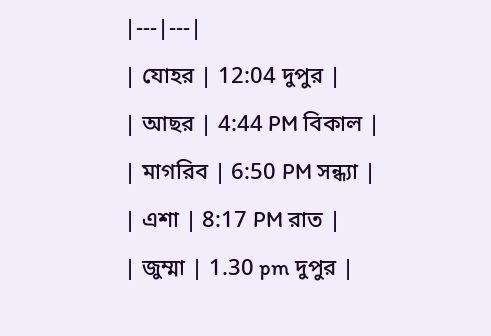|---|---|
| যোহর | 12:04 দুপুর |
| আছর | 4:44 PM বিকাল |
| মাগরিব | 6:50 PM সন্ধ্যা |
| এশা | 8:17 PM রাত |
| জুম্মা | 1.30 pm দুপুর |